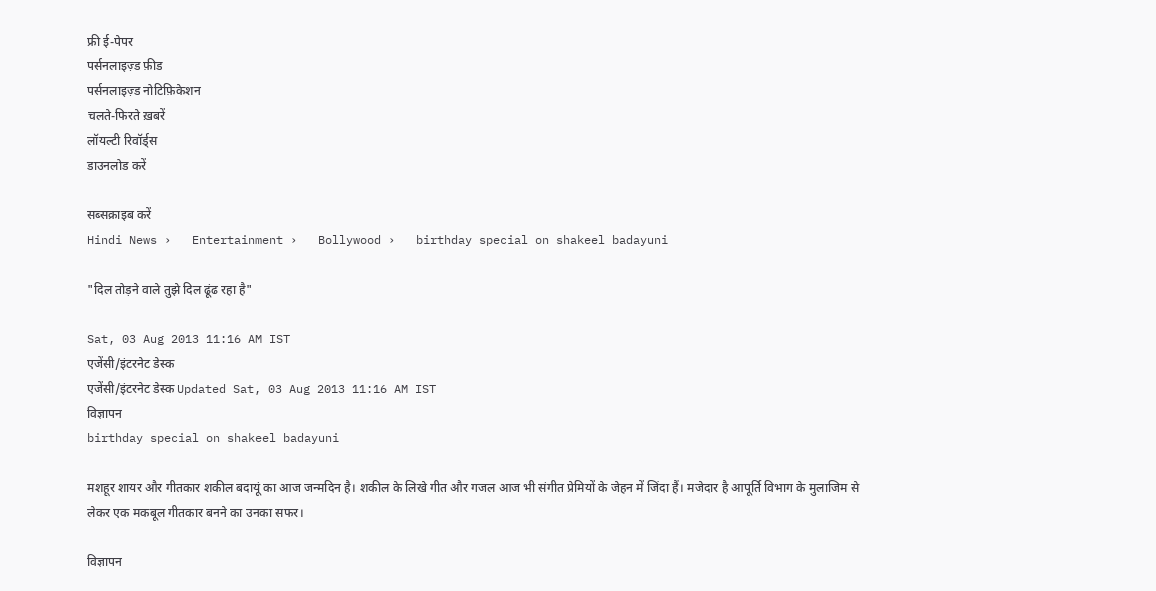फ्री ई-पेपर
पर्सनलाइज़्ड फ़ीड
पर्सनलाइज़्ड नोटिफ़िकेशन
चलते-फिरते ख़बरें
लॉयल्टी रिवॉर्ड्स
डाउनलोड करें

सब्सक्राइब करें
Hindi News ›   Entertainment ›   Bollywood ›   birthday special on shakeel badayuni

"दिल तोड़ने वाले तुझे दिल ढूंढ रहा है"

Sat, 03 Aug 2013 11:16 AM IST
एजेंसी/इंटरनेट डेस्क
एजेंसी/इंटरनेट डेस्क Updated Sat, 03 Aug 2013 11:16 AM IST
विज्ञापन
birthday special on shakeel badayuni

मशहूर शायर और गीतकार शकील बदायूं का आज जन्मदिन है। शकील के लिखे गीत और गजल आज भी संगीत प्रेमियों के जेहन में जिंदा हैं। मजेदार है आपूर्ति विभाग के मुलाजिम से लेकर एक मकबूल गीतकार बनने का उनका सफर।

विज्ञापन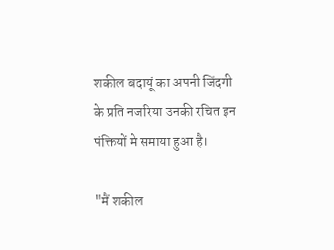शकील बदायूं का अपनी जिंदगी के प्रति नजरिया उनकी रचित इन पंक्तियों मे समाया हुआ है।

"मैं शकील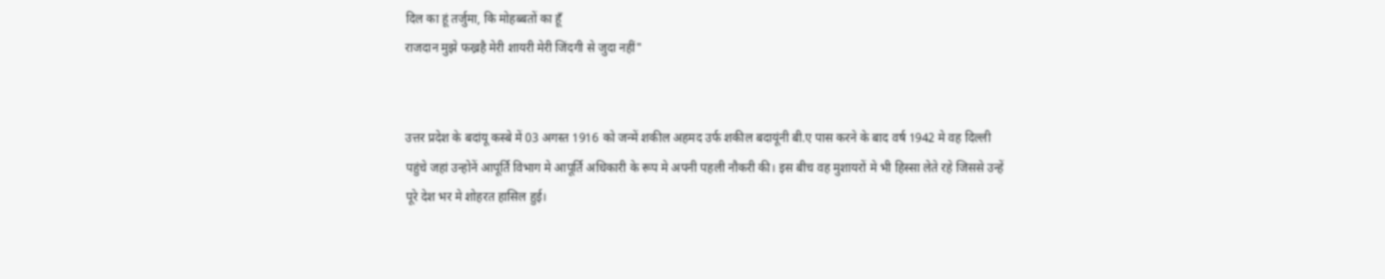दिल का हूं तर्जुमा, कि मोहब्बतों का हूँ
राजदान मुझे फख्रहै मेरी शायरी मेरी जिंदगी से जुदा नहीं"


उत्तर प्रदेश के बदांयू कस्बे में 03 अगस्त 1916 को जन्में शकील अहमद उर्फ शकील बदायूंनी बी.ए पास करने के बाद वर्ष 1942 मे वह दिल्ली पहुंचे जहां उन्होनें आपूर्ति विभाग मे आपूर्ति अधिकारी के रूप मे अपनी पहली नौकरी की। इस बीच वह मुशायरों मे भी हिस्सा लेते रहे जिससे उन्हें पूरे देश भर मे शोहरत हासिल हुई।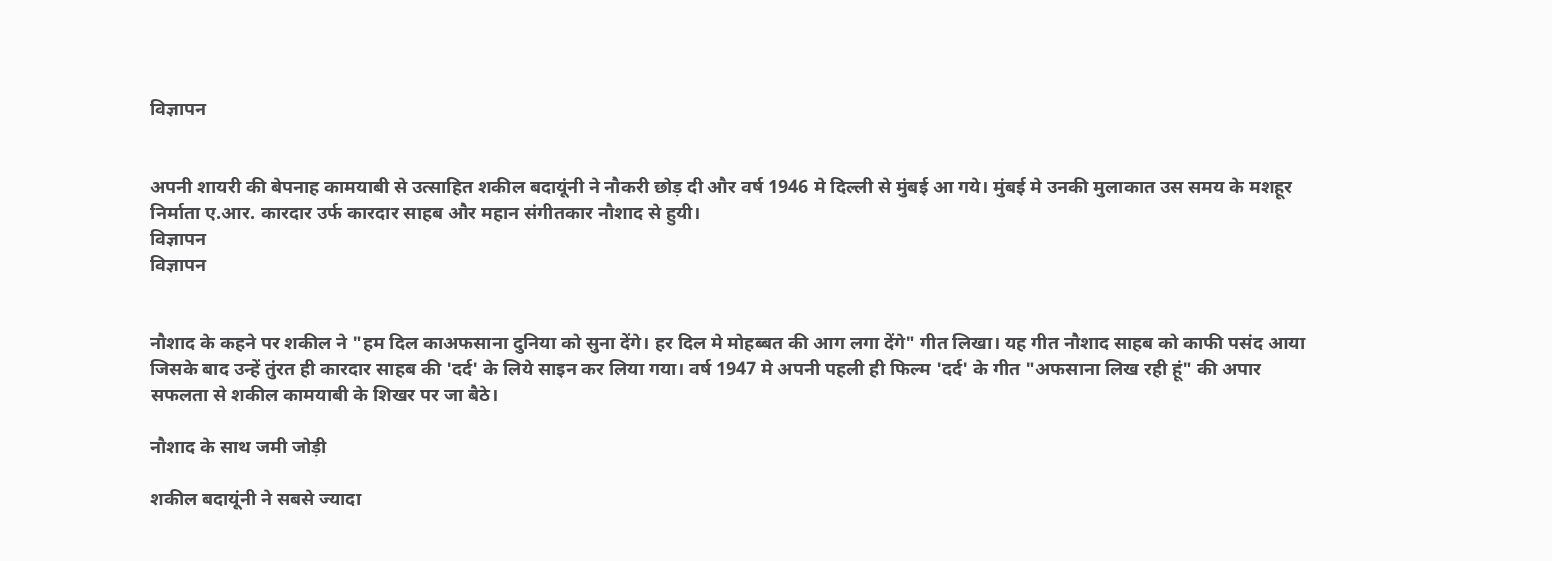विज्ञापन


अपनी शायरी की बेपनाह कामयाबी से उत्साहित शकील बदायूंनी ने नौकरी छोड़ दी और वर्ष 1946 मे दिल्ली से मुंबई आ गये। मुंबई मे उनकी मुलाकात उस समय के मशहूर निर्माता ए.आर. कारदार उर्फ कारदार साहब और महान संगीतकार नौशाद से हुयी।
विज्ञापन
विज्ञापन


नौशाद के कहने पर शकील ने "हम दिल काअफसाना दुनिया को सुना देंगे। हर दिल मे मोहब्बत की आग लगा देंगे" गीत लिखा। यह गीत नौशाद साहब को काफी पसंद आया जिसके बाद उन्हें तुंरत ही कारदार साहब की 'दर्द' के लिये साइन कर लिया गया। वर्ष 1947 मे अपनी पहली ही फिल्म 'दर्द' के गीत "अफसाना लिख रही हूं" की अपार सफलता से शकील कामयाबी के शिखर पर जा बैठे।

नौशाद के साथ जमी जोड़ी

शकील बदायूंनी ने सबसे ज्यादा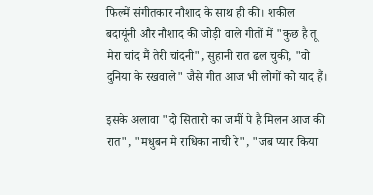फिल्में संगीतकार नौशाद के साथ ही की। शकील बदायूंनी और नौशाद की जोड़ी वाले गीतों में "कुछ है तू मेरा चांद मैं तेरी चांदनी", सुहानी रात ढल चुकी, "वो दुनिया के रखवाले" जैसे गीत आज भी लोगों को याद हैं।

इसके अलावा "दो सितारो का जमीं पे है मिलन आज की रात", "मधुबन मे राधिका नाची रे", "जब प्यार किया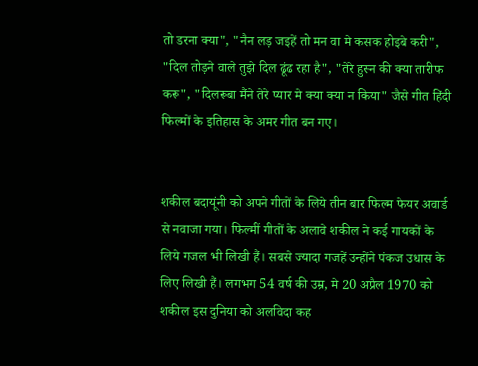तो डरना क्या", "नैन लड़ जइहें तो मन वा मे कसक होइबे करी", "दिल तोड़ने वाले तुझे दिल ढूंढ रहा है", "तेरे हुस्न की क्या तारीफ करू", "दिलरूबा मैंने तेरे प्यार मे क्या क्या न किया" जैसे गीत हिंदी फिल्मों के इतिहास के अमर गीत बन गए।


शकील बदायूंनी को अपने गीतों के लिये तीन बार फिल्म फेयर अवार्ड से नवाजा गया। फिल्मीं गीतों के अलावे शकील ने कई गायकों के लिये गजल भी लिखी हैं। सबसे ज्यादा गजहें उन्होंने पंकज उधास के लिए लिखी हैं। लगभग 54 वर्ष की उम्र, मे 20 अप्रैल 1970 को शकील इस दुनिया को अलविदा कह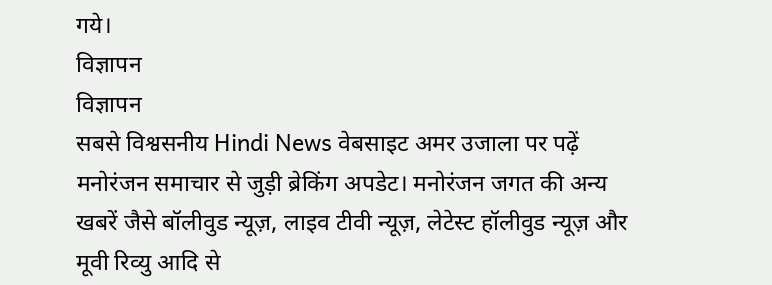गये।
विज्ञापन
विज्ञापन
सबसे विश्वसनीय Hindi News वेबसाइट अमर उजाला पर पढ़ें मनोरंजन समाचार से जुड़ी ब्रेकिंग अपडेट। मनोरंजन जगत की अन्य खबरें जैसे बॉलीवुड न्यूज़, लाइव टीवी न्यूज़, लेटेस्ट हॉलीवुड न्यूज़ और मूवी रिव्यु आदि से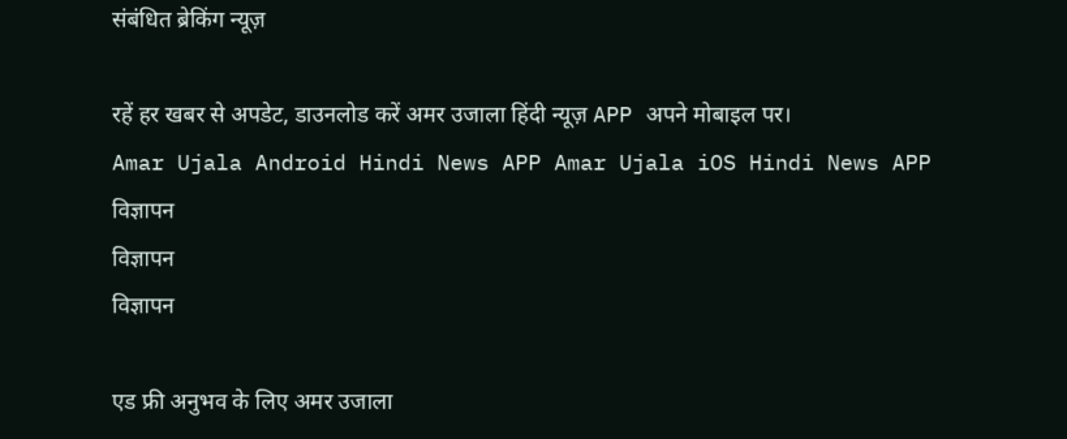संबंधित ब्रेकिंग न्यूज़

रहें हर खबर से अपडेट, डाउनलोड करें अमर उजाला हिंदी न्यूज़ APP अपने मोबाइल पर।
Amar Ujala Android Hindi News APP Amar Ujala iOS Hindi News APP
विज्ञापन
विज्ञापन
विज्ञापन

एड फ्री अनुभव के लिए अमर उजाला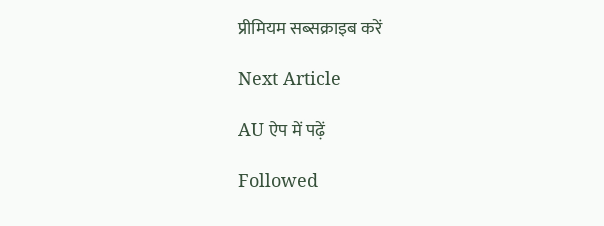प्रीमियम सब्सक्राइब करें

Next Article

AU ऐप में पढ़ें

Followed